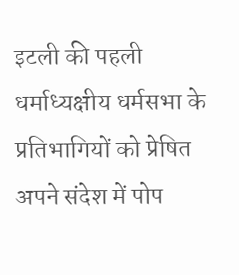इटली की पहली धर्माध्यक्षीय धर्मसभा के प्रतिभागियों को प्रेषित अपने संदेश में पोप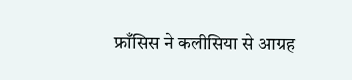फ्राँसिस ने कलीसिया से आग्रह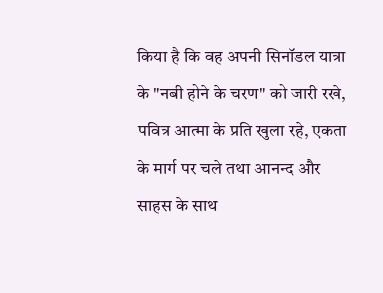किया है कि वह अपनी सिनॉडल यात्रा के "नबी होने के चरण" को जारी रखे, पवित्र आत्मा के प्रति खुला रहे, एकता के मार्ग पर चले तथा आनन्द और साहस के साथ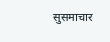सुसमाचार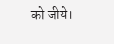को जीये।